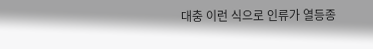대충 이런 식으로 인류가 열등종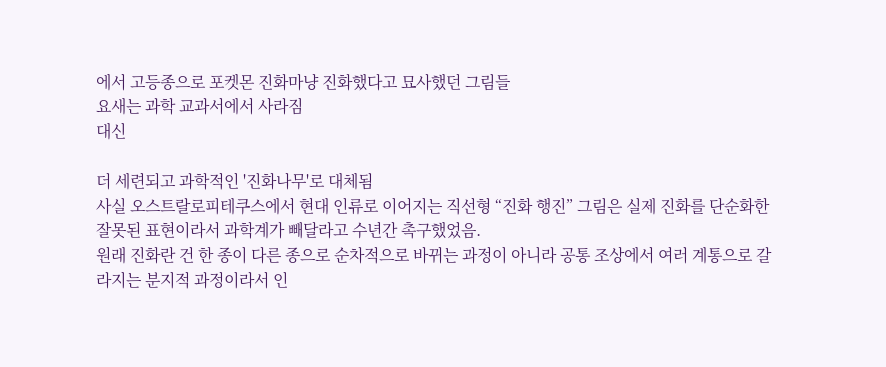에서 고등종으로 포켓몬 진화마냥 진화했다고 묘사했던 그림들
요새는 과학 교과서에서 사라짐
대신

더 세련되고 과학적인 '진화나무'로 대체됨
사실 오스트랄로피테쿠스에서 현대 인류로 이어지는 직선형 “진화 행진” 그림은 실제 진화를 단순화한 잘못된 표현이라서 과학계가 빼달라고 수년간 촉구했었음.
원래 진화란 건 한 종이 다른 종으로 순차적으로 바뀌는 과정이 아니라 공통 조상에서 여러 계통으로 갈라지는 분지적 과정이라서 인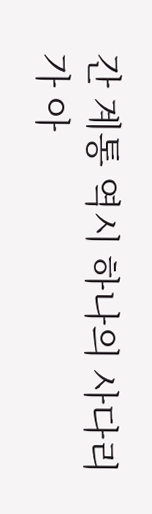간 계통 역시 하나의 사다리가 아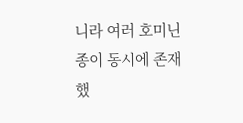니라 여러 호미닌 종이 동시에 존재했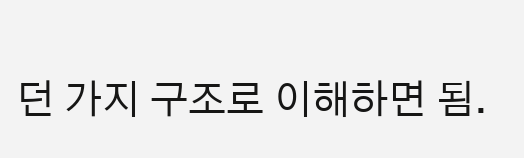던 가지 구조로 이해하면 됨.